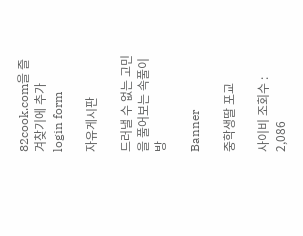82cook.com을 즐겨찾기에 추가
login form

자유게시판

드러낼 수 없는 고민을 풀어보는 속풀이방

Banner

중학생딸 포교

사이비 조회수 : 2,086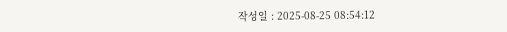작성일 : 2025-08-25 08:54:12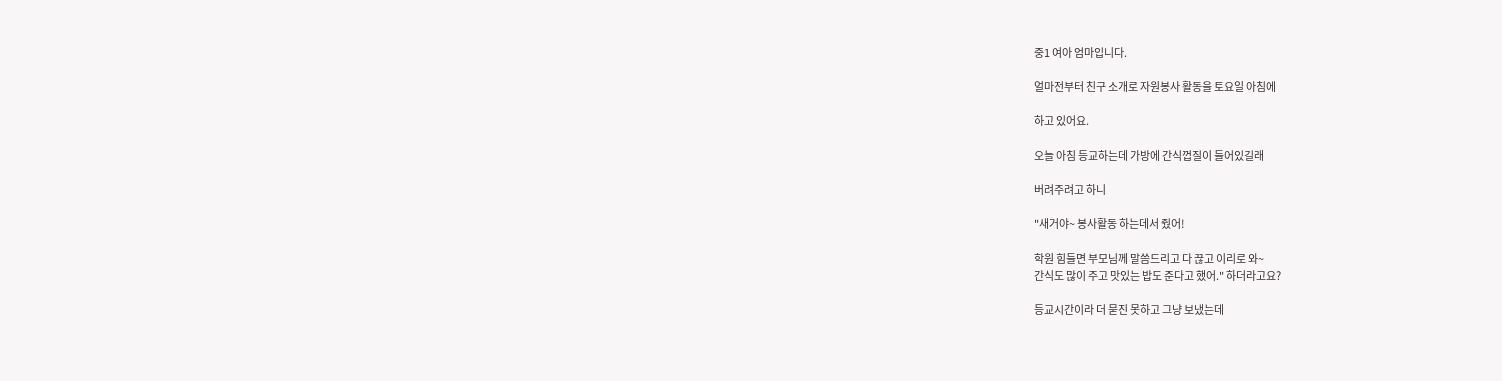중1 여아 엄마입니다.

얼마전부터 친구 소개로 자원봉사 활동을 토요일 아침에

하고 있어요.

오늘 아침 등교하는데 가방에 간식껍질이 들어있길래

버려주려고 하니

"새거야~ 봉사활동 하는데서 줬어!

학원 힘들면 부모님께 말씀드리고 다 끊고 이리로 와~
간식도 많이 주고 맛있는 밥도 준다고 했어." 하더라고요?

등교시간이라 더 묻진 못하고 그냥 보냈는데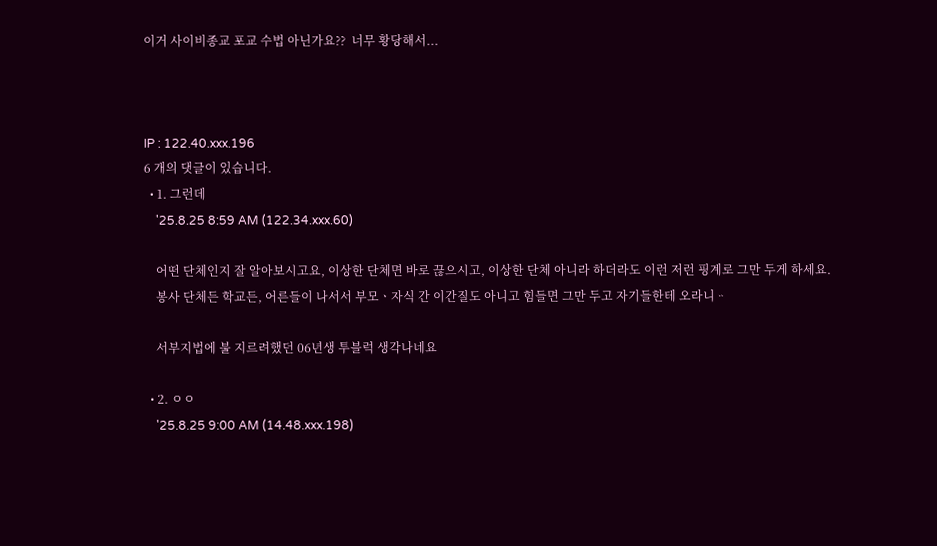이거 사이비종교 포교 수법 아닌가요??  너무 황당해서...



IP : 122.40.xxx.196
6 개의 댓글이 있습니다.
  • 1. 그런데
    '25.8.25 8:59 AM (122.34.xxx.60)

    어떤 단체인지 잘 알아보시고요, 이상한 단체면 바로 끊으시고, 이상한 단체 아니라 하더라도 이런 저런 핑계로 그만 두게 하세요.
    봉사 단체든 학교든, 어른들이 나서서 부모ㆍ자식 간 이간질도 아니고 힘들면 그만 두고 자기들한테 오라니ᆢ

    서부지법에 불 지르려했던 06년생 투블럭 생각나네요

  • 2. ㅇㅇ
    '25.8.25 9:00 AM (14.48.xxx.198)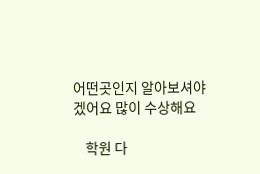어떤곳인지 알아보셔야 겠어요 많이 수상해요

    학원 다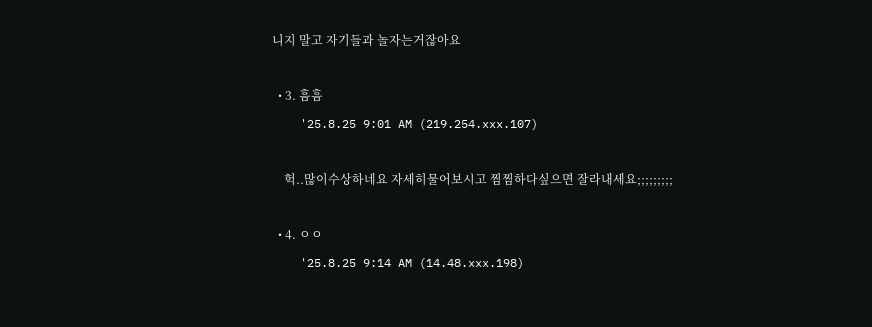니지 말고 자기들과 놀자는거잖아요

  • 3. 흠흠
    '25.8.25 9:01 AM (219.254.xxx.107)

    헉..많이수상하네요 자세히물어보시고 찜찜하다싶으면 잘라내세요;;;;;;;;;

  • 4. ㅇㅇ
    '25.8.25 9:14 AM (14.48.xxx.198)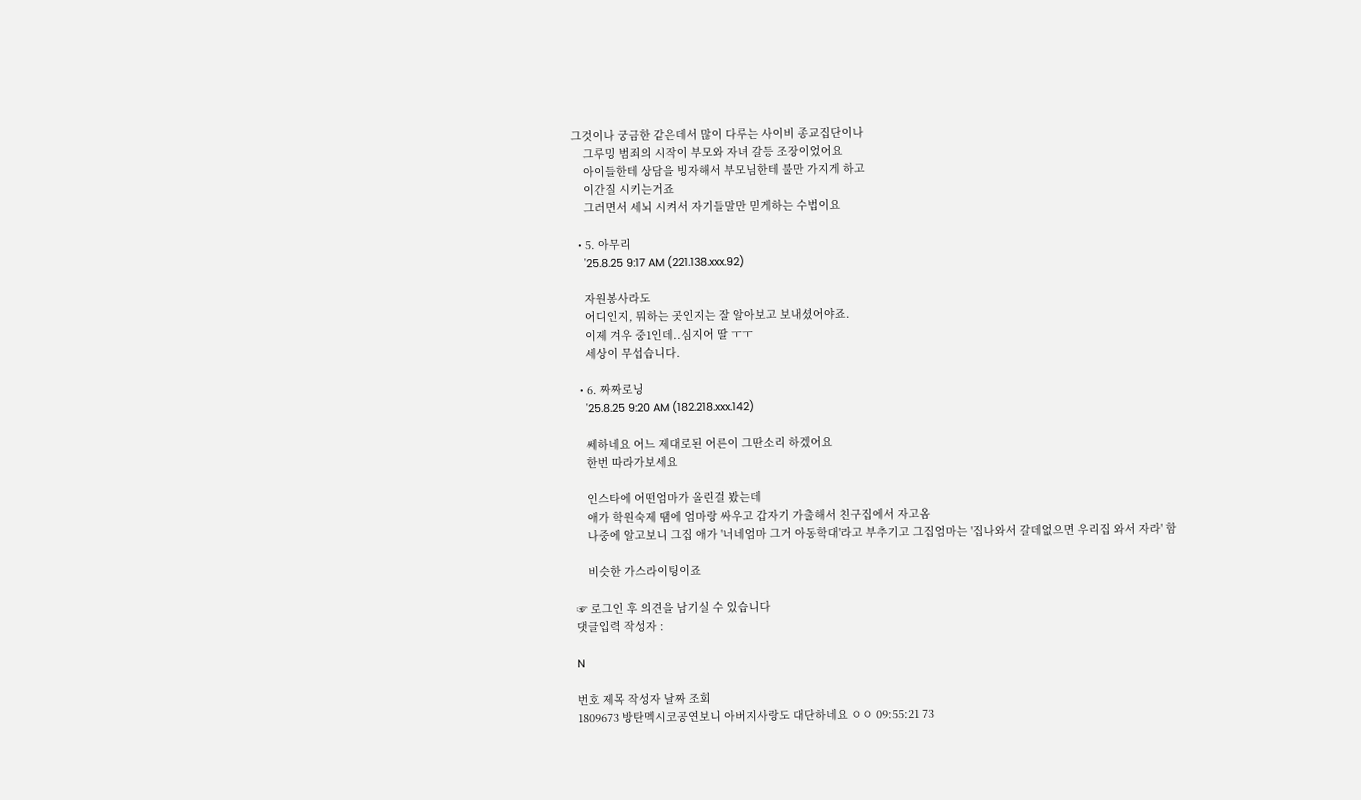그것이나 궁금한 같은데서 많이 다루는 사이비 종교집단이나
    그루밍 범죄의 시작이 부모와 자녀 갈등 조장이었어요
    아이들한테 상담을 빙자해서 부모님한테 불만 가지게 하고
    이간질 시키는거죠
    그러면서 세뇌 시켜서 자기들말만 믿게하는 수법이요

  • 5. 아무리
    '25.8.25 9:17 AM (221.138.xxx.92)

    자원봉사라도
    어디인지, 뭐하는 곳인지는 잘 알아보고 보내셨어야죠.
    이제 겨우 중1인데..심지어 딸 ㅜㅜ
    세상이 무섭습니다.

  • 6. 짜짜로닝
    '25.8.25 9:20 AM (182.218.xxx.142)

    쎄하네요 어느 제대로된 어른이 그딴소리 하겠어요
    한번 따라가보세요

    인스타에 어떤엄마가 올린걸 봤는데
    애가 학원숙제 땜에 엄마랑 싸우고 갑자기 가출해서 친구집에서 자고옴
    나중에 알고보니 그집 애가 '너네엄마 그거 아동학대'라고 부추기고 그집엄마는 '집나와서 갈데없으면 우리집 와서 자라' 함

    비슷한 가스라이팅이죠

☞ 로그인 후 의견을 남기실 수 있습니다
댓글입력 작성자 :

N

번호 제목 작성자 날짜 조회
1809673 방탄멕시코공연보니 아버지사랑도 대단하네요 ㅇㅇ 09:55:21 73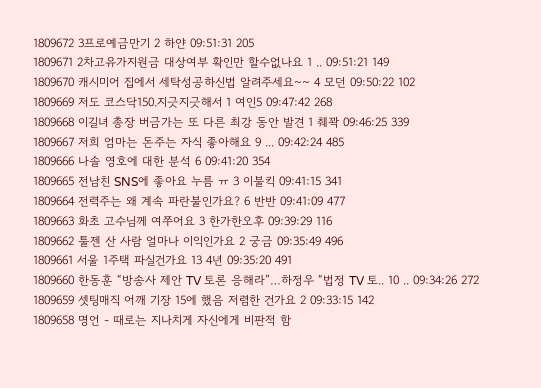1809672 3프로예금만기 2 하얀 09:51:31 205
1809671 2차고유가지원금 대상여부 확인만 할수없나요 1 .. 09:51:21 149
1809670 캐시미어 집에서 세탁성공하신법 알려주세요~~ 4 모던 09:50:22 102
1809669 저도 코스닥150.지긋지긋해서 1 여인5 09:47:42 268
1809668 이길녀 총장 버금가는 또 다른 최강 동안 발견 1 췌꽉 09:46:25 339
1809667 저희 엄마는 돈주는 자식 좋아해요 9 ... 09:42:24 485
1809666 나솔 영호에 대한 분석 6 09:41:20 354
1809665 전남친 SNS에 좋아요 누름 ㅠ 3 이불킥 09:41:15 341
1809664 전력주는 왜 계속 파란불인가요? 6 반반 09:41:09 477
1809663 화초 고수님께 여쭈어요 3 한가한오후 09:39:29 116
1809662 툴젠 산 사람 얼마나 이익인가요 2 궁금 09:35:49 496
1809661 서울 1주택 파실건가요 13 4년 09:35:20 491
1809660 한동훈 “방송사 제안 TV 토론 응해라”…하정우 “법정 TV 토.. 10 .. 09:34:26 272
1809659 셋팅매직 어깨 기장 15에 했음 저렴한 건가요 2 09:33:15 142
1809658 명언 - 때로는 지나치게 자신에게 비판적 함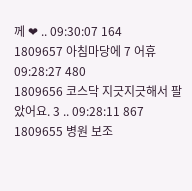께 ❤ .. 09:30:07 164
1809657 아침마당에 7 어휴 09:28:27 480
1809656 코스닥 지긋지긋해서 팔았어요. 3 .. 09:28:11 867
1809655 병원 보조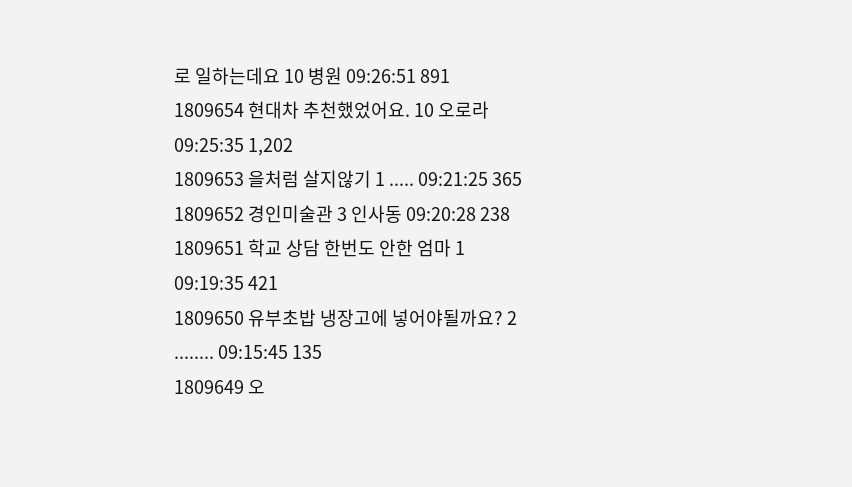로 일하는데요 10 병원 09:26:51 891
1809654 현대차 추천했었어요. 10 오로라 09:25:35 1,202
1809653 을처럼 살지않기 1 ..... 09:21:25 365
1809652 경인미술관 3 인사동 09:20:28 238
1809651 학교 상담 한번도 안한 엄마 1 09:19:35 421
1809650 유부초밥 냉장고에 넣어야될까요? 2 ........ 09:15:45 135
1809649 오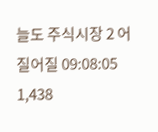늘도 주식시장 2 어질어질 09:08:05 1,438